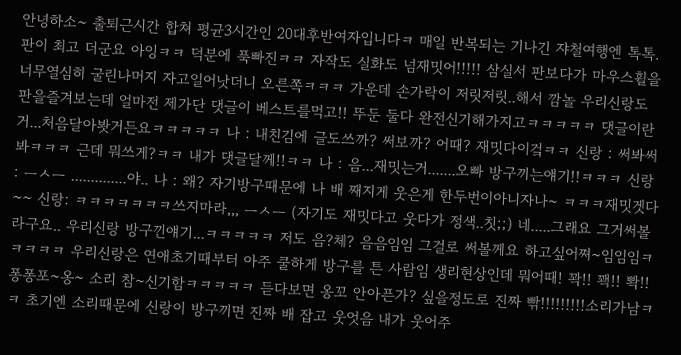안녕하소~ 출퇴근시간 합쳐 평균3시간인 20대후반여자입니다ㅋ 매일 반복되는 기나긴 쟈철여행엔 톡톡.판이 최고 더군요 아잉ㅋㅋ 덕분에 푹빠진ㅋㅋ 자작도 실화도 넘재밋어!!!!! 삼실서 판보다가 마우스휠을 너무열심히 굴린나머지 자고일어낫더니 오른쪽ㅋㅋㅋ 가운데 손가락이 저릿저릿..해서 깜놀 우리신랑도 판을즐겨보는데 얼마전 제가단 댓글이 베스트를먹고!! 뚜둔 둘다 완전신기해가지고ㅋㅋㅋㅋㅋ 댓글이란거...처음달아봣거든요ㅋㅋㅋㅋㅋ 나 : 내친김에 글도쓰까? 써보까? 어때? 재밋다이겈ㅋㅋ 신랑 : 써봐써봐ㅋㅋㅋ 근데 뭐쓰게?ㅋㅋ 내가 댓글달께!!ㅋㅋ 나 : 음...재밋는거.......오빠 방구끼는얘기!!ㅋㅋㅋ 신랑 : ㅡㅅㅡ ..............야.. 나 : 왜? 자기방구때문에 나 배 째지게 웃은게 한두번이아니자나~ ㅋㅋㅋ재밋겟다~~ 신랑: ㅋㅋㅋㅋㅋㅋㅋ쓰지마라,,, ㅡㅅㅡ (자기도 재밋다고 웃다가 정색..칫;;) 네.....그래요 그거써볼라구요.. 우리신랑 방구낀얘기...ㅋㅋㅋㅋㅋ 저도 음?체? 음음임임 그걸로 써볼께요 하고싶어쪄~임임임ㅋㅋㅋㅋㅋ 우리신랑은 연애초기때부터 아주 쿨하게 방구를 튼 사람임 생리현상인데 뭐어때! 꽉!! 꽥!! 뽝!! 퐁퐁포~옹~ 소리 참~신기함ㅋㅋㅋㅋㅋ 듣다보면 옹꼬 안아픈가? 싶을정도로 진짜 빢!!!!!!!!!소리가남ㅋㅋ 초기엔 소리때문에 신랑이 방구끼면 진짜 배 잡고 웃엇음 내가 웃어주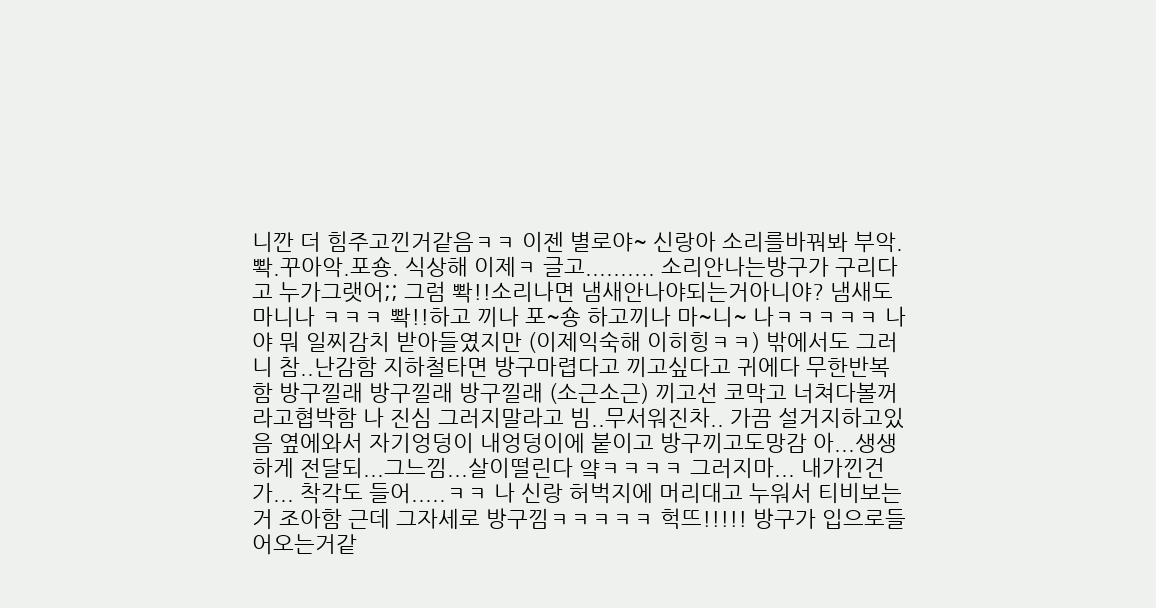니깐 더 힘주고낀거같음ㅋㅋ 이젠 별로야~ 신랑아 소리를바꿔봐 부악.뽝.꾸아악.포숑. 식상해 이제ㅋ 글고.......... 소리안나는방구가 구리다고 누가그랫어;; 그럼 뽝!!소리나면 냄새안나야되는거아니야? 냄새도마니나 ㅋㅋㅋ 뽝!!하고 끼나 포~숑 하고끼나 마~니~ 나ㅋㅋㅋㅋㅋ 나야 뭐 일찌감치 받아들였지만 (이제익숙해 이히힝ㅋㅋ) 밖에서도 그러니 참..난감함 지하철타면 방구마렵다고 끼고싶다고 귀에다 무한반복함 방구낄래 방구낄래 방구낄래 (소근소근) 끼고선 코막고 너쳐다볼꺼라고협박함 나 진심 그러지말라고 빔..무서워진차.. 가끔 설거지하고있음 옆에와서 자기엉덩이 내엉덩이에 붙이고 방구끼고도망감 아...생생하게 전달되...그느낌...살이떨린다 얔ㅋㅋㅋㅋ 그러지마... 내가낀건가... 착각도 들어.....ㅋㅋ 나 신랑 허벅지에 머리대고 누워서 티비보는거 조아함 근데 그자세로 방구낌ㅋㅋㅋㅋㅋ 헉뜨!!!!! 방구가 입으로들어오는거같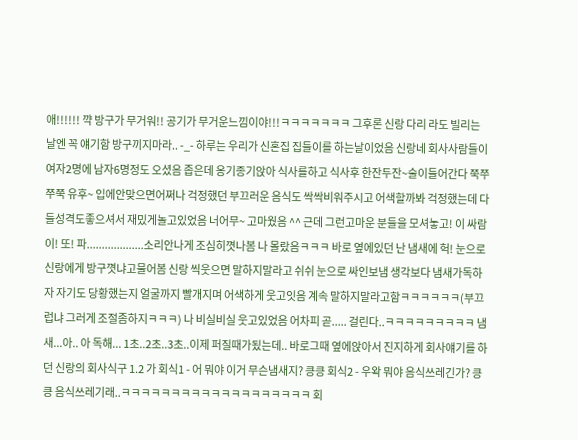애!!!!!! 꺅 방구가 무거워!! 공기가 무거운느낌이야!!!ㅋㅋㅋㅋㅋㅋㅋ 그후론 신랑 다리 라도 빌리는 날엔 꼭 얘기함 방구끼지마라.. -_- 하루는 우리가 신혼집 집들이를 하는날이었음 신랑네 회사사람들이 여자2명에 남자6명정도 오셨음 좁은데 옹기종기앉아 식사를하고 식사후 한잔두잔~술이들어간다 쭉쭈쭈쭉 유후~ 입에안맞으면어쩌나 걱정했던 부끄러운 음식도 싹싹비워주시고 어색할까봐 걱정했는데 다들성격도좋으셔서 재밌게놀고있었음 너어무~ 고마웠음 ^^ 근데 그런고마운 분들을 모셔놓고! 이 싸람이! 또! 파...................소리안나게 조심히꼇나봄 나 몰랐음ㅋㅋㅋ 바로 옆에있던 난 냄새에 헉! 눈으로 신랑에게 방구꼇냐고물어봄 신랑 씩웃으면 말하지말라고 쉬쉬 눈으로 싸인보냄 생각보다 냄새가독하자 자기도 당황했는지 얼굴까지 빨개지며 어색하게 웃고잇음 계속 말하지말라고함ㅋㅋㅋㅋㅋㅋ(부끄럽냐 그러게 조절좀하지ㅋㅋㅋ) 나 비실비실 웃고있었음 어차피 곧..... 걸린다..ㅋㅋㅋㅋㅋㅋㅋㅋㅋ 냄새...아.. 아 독해... 1초..2초..3초..이제 퍼질때가됬는데.. 바로그때 옆에앉아서 진지하게 회사얘기를 하던 신랑의 회사식구 1.2 가 회식1 - 어 뭐야 이거 무슨냄새지? 킁킁 회식2 - 우왁 뭐야 음식쓰레긴가? 킁킁 음식쓰레기래..ㅋㅋㅋㅋㅋㅋㅋㅋㅋㅋㅋㅋㅋㅋㅋㅋㅋㅋㅋ 회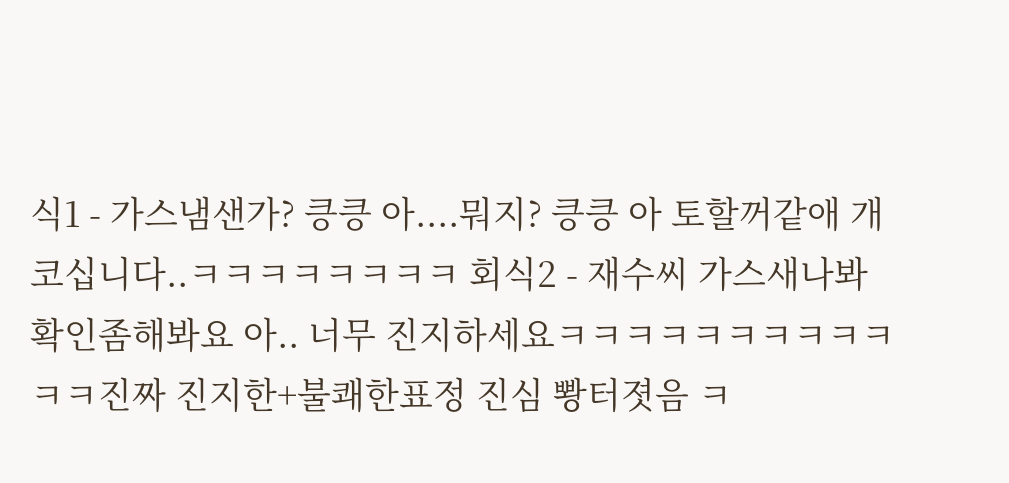식1 - 가스냄샌가? 킁킁 아....뭐지? 킁킁 아 토할꺼같애 개코십니다..ㅋㅋㅋㅋㅋㅋㅋㅋ 회식2 - 재수씨 가스새나봐 확인좀해봐요 아.. 너무 진지하세요ㅋㅋㅋㅋㅋㅋㅋㅋㅋㅋㅋㅋ진짜 진지한+불쾌한표정 진심 뽱터졋음 ㅋ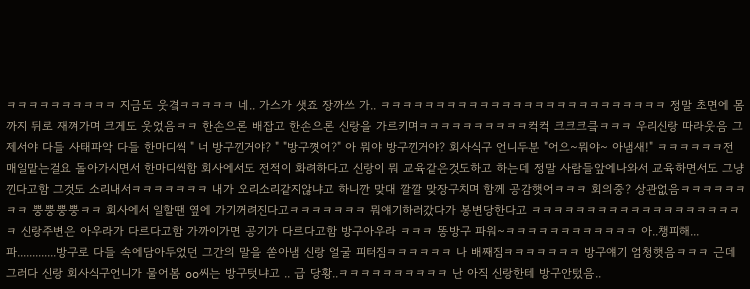ㅋㅋㅋㅋㅋㅋㅋㅋㅋㅋ 지금도 웃곀ㅋㅋㅋㅋㅋ 네.. 가스가 샛죠 장까쓰 가.. ㅋㅋㅋㅋㅋㅋㅋㅋㅋㅋㅋㅋㅋㅋㅋㅋㅋㅋㅋㅋㅋㅋㅋㅋㅋㅋ 정말 초면에 몸까지 뒤로 재껴가며 크게도 웃었음ㅋㅋ 한손으론 배잡고 한손으론 신랑을 가르키며ㅋㅋㅋㅋㅋㅋㅋㅋㅋㅋ컥컥 크크크킄ㅋㅋㅋ 우리신랑 따라웃음 그제서야 다들 사태파악 다들 한마디씩 " 너 방구낀거야? " "방구꼇어?" 아 뭐야 방구낀거야? 회사식구 언니두분 "어으~뭐야~ 아냄새!" ㅋㅋㅋㅋㅋㅋ전 매일맡는걸요 돌아가시면서 한마디씩함 회사에서도 전적이 화려하다고 신랑이 뭐 교육같은것도하고 하는데 정말 사람들앞에나와서 교육하면서도 그냥 낀다고함 그것도 소리내서ㅋㅋㅋㅋㅋㅋㅋ 내가 오리소리같지않냐고 하니깐 맞대 깔깔 맞장구치며 함께 공감햇어ㅋㅋㅋ 회의중? 상관없음ㅋㅋㅋㅋㅋㅋㅋㅋ 뿡뿡뿡뿡ㅋㅋ 회사에서 일할땐 옆에 가기꺼려진다고ㅋㅋㅋㅋㅋㅋㅋ 뭐얘기하러갔다가 봉변당한다고 ㅋㅋㅋㅋㅋㅋㅋㅋㅋㅋㅋㅋㅋㅋㅋㅋㅋㅋㅋㅋ 신랑주변은 아우라가 다르다고함 가까이가면 공기가 다르다고함 방구아우라 ㅋㅋㅋ 똥방구 파워~ㅋㅋㅋㅋㅋㅋㅋㅋㅋㅋㅋㅋ 아..챙피해... 파.............방구로 다들 속에담아두었던 그간의 말을 쏟아냄 신랑 얼굴 피터짐ㅋㅋㅋㅋㅋㅋ 나 배째짐ㅋㅋㅋㅋㅋㅋㅋ 방구얘기 엄청햇음ㅋㅋㅋ 근데 그러다 신랑 회사식구언니가 물어봄 oo씨는 방구텃냐고 .. 급 당황..ㅋㅋㅋㅋㅋㅋㅋㅋㅋㅋ 난 아직 신랑한테 방구안텄음..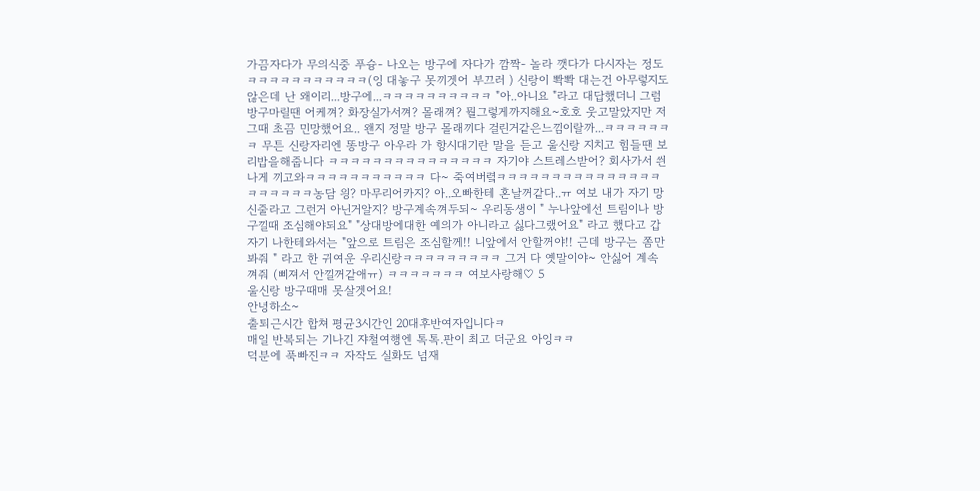가끔자다가 무의식중 푸슝- 나오는 방구에 자다가 깜짝- 놀라 깻다가 다시자는 정도ㅋㅋㅋㅋㅋㅋㅋㅋㅋㅋㅋ(잉 대놓구 못끼겟어 부끄러 ) 신랑이 뽝뽝 대는건 아무렇지도않은데 난 왜이리...방구에...ㅋㅋㅋㅋㅋㅋㅋㅋㅋㅋ "아..아니요 "라고 대답했더니 그럼 방구마릴땐 어케껴? 화장실가서껴? 몰래껴? 뭘그렇게까지해요~호호 웃고말았지만 저 그때 초끔 민망했어요.. 왠지 정말 방구 몰래끼다 걸린거같은느낌이랄까...ㅋㅋㅋㅋㅋㅋㅋ 무튼 신랑자리엔 똥방구 아우라 가 항시대기란 말을 듣고 울신랑 지치고 힘들땐 보리밥을해줍니다 ㅋㅋㅋㅋㅋㅋㅋㅋㅋㅋㅋㅋㅋㅋㅋ 자기야 스트레스받어? 회사가서 씐나게 끼고와ㅋㅋㅋㅋㅋㅋㅋㅋㅋㅋㅋ 다~ 죽여버렼ㅋㅋㅋㅋㅋㅋㅋㅋㅋㅋㅋㅋㅋㅋㅋㅋㅋㅋㅋㅋㅋ농담 읭? 마무리어카지? 아..오빠한테 혼날꺼같다..ㅠ 여보 내가 자기 망신줄라고 그런거 아닌거알지? 방구계속껴두되~ 우리동생이 " 누나앞에선 트림이나 방구낄때 조심해야되요" "상대방에대한 예의가 아니라고 싫다그랬어요" 라고 했다고 갑자기 나한테와서는 "앞으로 트림은 조심할께!! 니앞에서 안할꺼야!! 근데 방구는 쫌만 봐줘 " 라고 한 귀여운 우리신랑ㅋㅋㅋㅋㅋㅋㅋㅋㅋ 그거 다 옛말이야~ 안싫어 계속 껴줘 (삐져서 안낄꺼같애ㅠ) ㅋㅋㅋㅋㅋㅋㅋ 여보사랑해♡ 5
울신랑 방구때매 못살겟어요!
안녕하소~
출퇴근시간 합쳐 평균3시간인 20대후반여자입니다ㅋ
매일 반복되는 기나긴 쟈철여행엔 톡톡.판이 최고 더군요 아잉ㅋㅋ
덕분에 푹빠진ㅋㅋ 자작도 실화도 넘재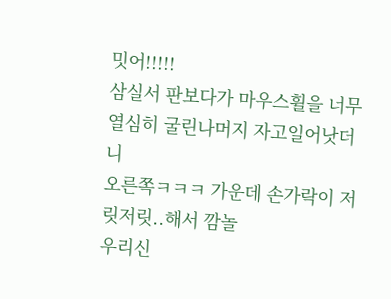밋어!!!!!
삼실서 판보다가 마우스휠을 너무열심히 굴린나머지 자고일어낫더니
오른쪽ㅋㅋㅋ 가운데 손가락이 저릿저릿..해서 깜놀
우리신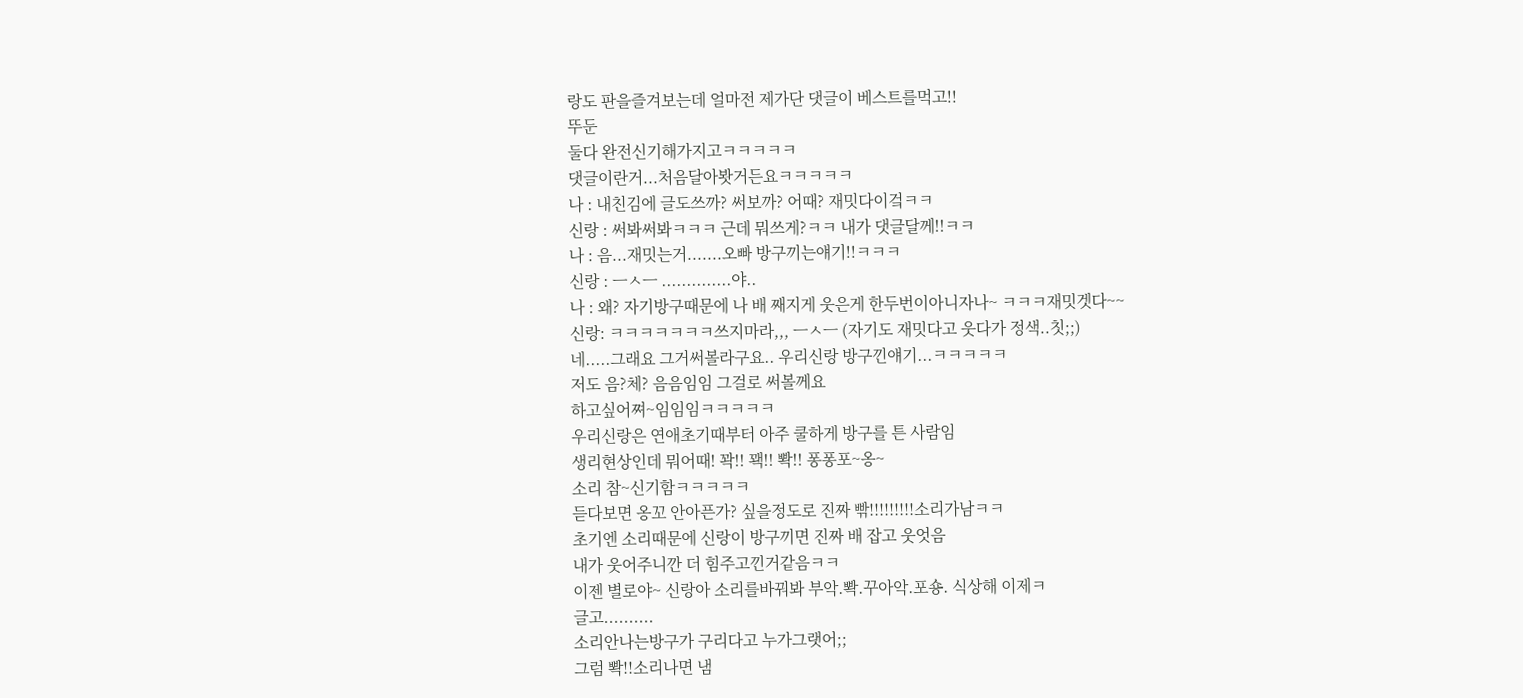랑도 판을즐겨보는데 얼마전 제가단 댓글이 베스트를먹고!!
뚜둔
둘다 완전신기해가지고ㅋㅋㅋㅋㅋ
댓글이란거...처음달아봣거든요ㅋㅋㅋㅋㅋ
나 : 내친김에 글도쓰까? 써보까? 어때? 재밋다이겈ㅋㅋ
신랑 : 써봐써봐ㅋㅋㅋ 근데 뭐쓰게?ㅋㅋ 내가 댓글달께!!ㅋㅋ
나 : 음...재밋는거.......오빠 방구끼는얘기!!ㅋㅋㅋ
신랑 : ㅡㅅㅡ ..............야..
나 : 왜? 자기방구때문에 나 배 째지게 웃은게 한두번이아니자나~ ㅋㅋㅋ재밋겟다~~
신랑: ㅋㅋㅋㅋㅋㅋㅋ쓰지마라,,, ㅡㅅㅡ (자기도 재밋다고 웃다가 정색..칫;;)
네.....그래요 그거써볼라구요.. 우리신랑 방구낀얘기...ㅋㅋㅋㅋㅋ
저도 음?체? 음음임임 그걸로 써볼께요
하고싶어쪄~임임임ㅋㅋㅋㅋㅋ
우리신랑은 연애초기때부터 아주 쿨하게 방구를 튼 사람임
생리현상인데 뭐어때! 꽉!! 꽥!! 뽝!! 퐁퐁포~옹~
소리 참~신기함ㅋㅋㅋㅋㅋ
듣다보면 옹꼬 안아픈가? 싶을정도로 진짜 빢!!!!!!!!!소리가남ㅋㅋ
초기엔 소리때문에 신랑이 방구끼면 진짜 배 잡고 웃엇음
내가 웃어주니깐 더 힘주고낀거같음ㅋㅋ
이젠 별로야~ 신랑아 소리를바꿔봐 부악.뽝.꾸아악.포숑. 식상해 이제ㅋ
글고..........
소리안나는방구가 구리다고 누가그랫어;;
그럼 뽝!!소리나면 냄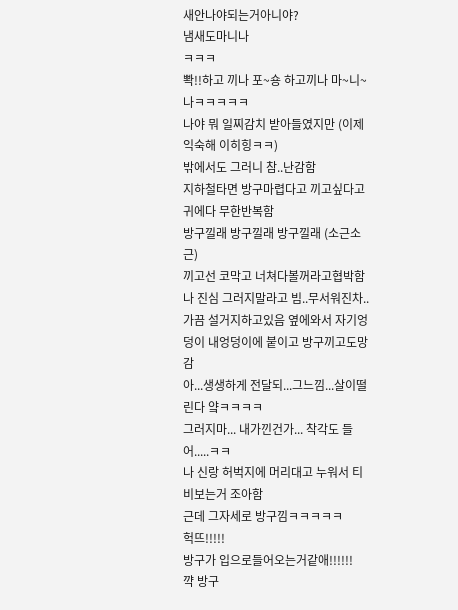새안나야되는거아니야?
냄새도마니나
ㅋㅋㅋ
뽝!!하고 끼나 포~숑 하고끼나 마~니~ 나ㅋㅋㅋㅋㅋ
나야 뭐 일찌감치 받아들였지만 (이제익숙해 이히힝ㅋㅋ)
밖에서도 그러니 참..난감함
지하철타면 방구마렵다고 끼고싶다고 귀에다 무한반복함
방구낄래 방구낄래 방구낄래 (소근소근)
끼고선 코막고 너쳐다볼꺼라고협박함
나 진심 그러지말라고 빔..무서워진차..
가끔 설거지하고있음 옆에와서 자기엉덩이 내엉덩이에 붙이고 방구끼고도망감
아...생생하게 전달되...그느낌...살이떨린다 얔ㅋㅋㅋㅋ
그러지마... 내가낀건가... 착각도 들어.....ㅋㅋ
나 신랑 허벅지에 머리대고 누워서 티비보는거 조아함
근데 그자세로 방구낌ㅋㅋㅋㅋㅋ
헉뜨!!!!!
방구가 입으로들어오는거같애!!!!!!
꺅 방구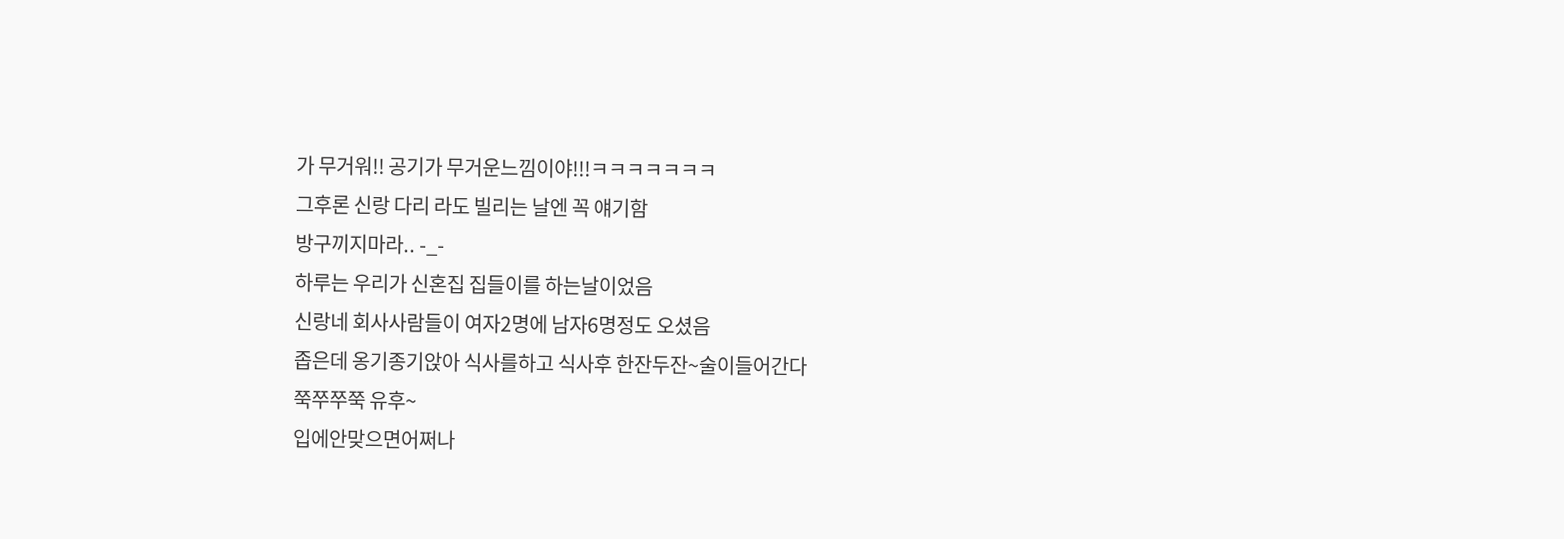가 무거워!! 공기가 무거운느낌이야!!!ㅋㅋㅋㅋㅋㅋㅋ
그후론 신랑 다리 라도 빌리는 날엔 꼭 얘기함
방구끼지마라.. -_-
하루는 우리가 신혼집 집들이를 하는날이었음
신랑네 회사사람들이 여자2명에 남자6명정도 오셨음
좁은데 옹기종기앉아 식사를하고 식사후 한잔두잔~술이들어간다
쭉쭈쭈쭉 유후~
입에안맞으면어쩌나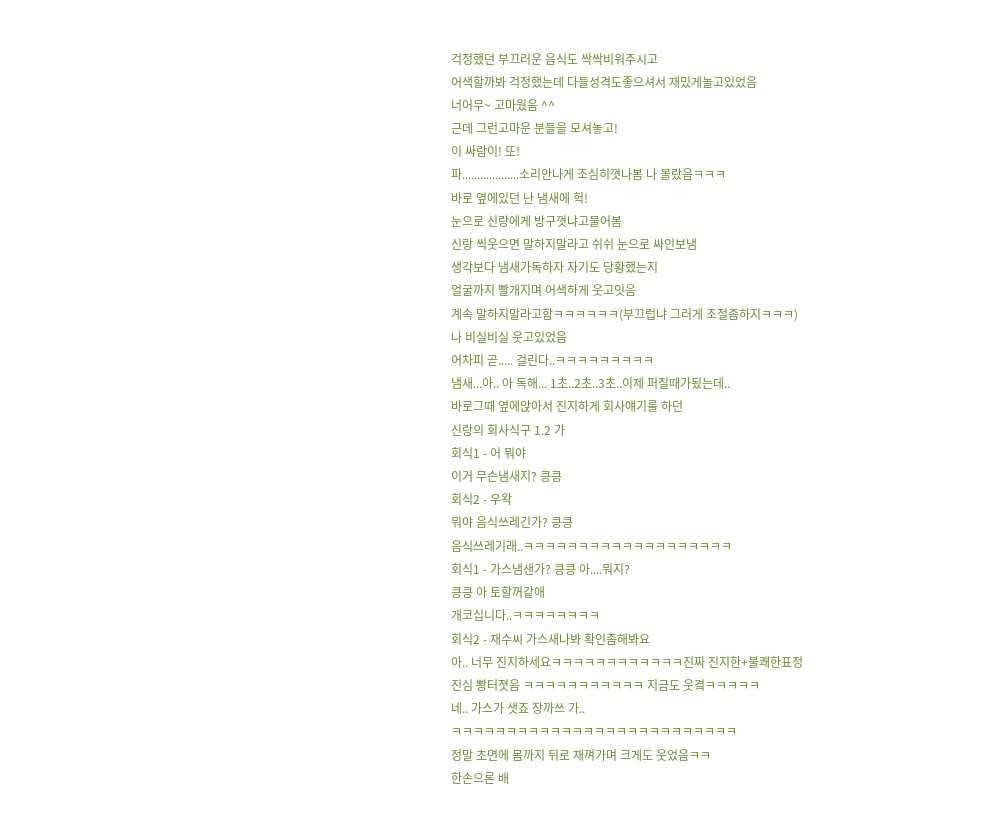걱정했던 부끄러운 음식도 싹싹비워주시고
어색할까봐 걱정했는데 다들성격도좋으셔서 재밌게놀고있었음
너어무~ 고마웠음 ^^
근데 그런고마운 분들을 모셔놓고!
이 싸람이! 또!
파...................소리안나게 조심히꼇나봄 나 몰랐음ㅋㅋㅋ
바로 옆에있던 난 냄새에 헉!
눈으로 신랑에게 방구꼇냐고물어봄
신랑 씩웃으면 말하지말라고 쉬쉬 눈으로 싸인보냄
생각보다 냄새가독하자 자기도 당황했는지
얼굴까지 빨개지며 어색하게 웃고잇음
계속 말하지말라고함ㅋㅋㅋㅋㅋㅋ(부끄럽냐 그러게 조절좀하지ㅋㅋㅋ)
나 비실비실 웃고있었음
어차피 곧..... 걸린다..ㅋㅋㅋㅋㅋㅋㅋㅋㅋ
냄새...아.. 아 독해... 1초..2초..3초..이제 퍼질때가됬는데..
바로그때 옆에앉아서 진지하게 회사얘기를 하던
신랑의 회사식구 1.2 가
회식1 - 어 뭐야
이거 무슨냄새지? 킁킁
회식2 - 우왁
뭐야 음식쓰레긴가? 킁킁
음식쓰레기래..ㅋㅋㅋㅋㅋㅋㅋㅋㅋㅋㅋㅋㅋㅋㅋㅋㅋㅋㅋ
회식1 - 가스냄샌가? 킁킁 아....뭐지?
킁킁 아 토할꺼같애
개코십니다..ㅋㅋㅋㅋㅋㅋㅋㅋ
회식2 - 재수씨 가스새나봐 확인좀해봐요
아.. 너무 진지하세요ㅋㅋㅋㅋㅋㅋㅋㅋㅋㅋㅋㅋ진짜 진지한+불쾌한표정
진심 뽱터졋음 ㅋㅋㅋㅋㅋㅋㅋㅋㅋㅋㅋ 지금도 웃곀ㅋㅋㅋㅋㅋ
네.. 가스가 샛죠 장까쓰 가..
ㅋㅋㅋㅋㅋㅋㅋㅋㅋㅋㅋㅋㅋㅋㅋㅋㅋㅋㅋㅋㅋㅋㅋㅋㅋㅋ
정말 초면에 몸까지 뒤로 재껴가며 크게도 웃었음ㅋㅋ
한손으론 배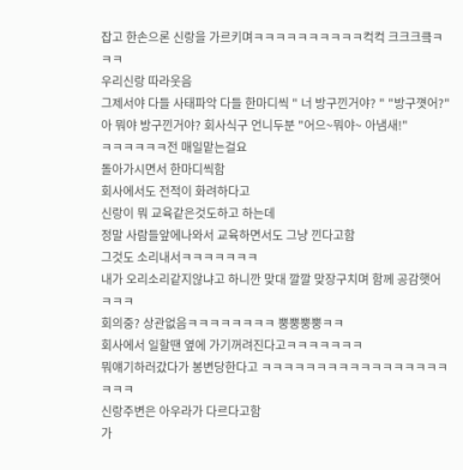잡고 한손으론 신랑을 가르키며ㅋㅋㅋㅋㅋㅋㅋㅋㅋㅋ컥컥 크크크킄ㅋㅋㅋ
우리신랑 따라웃음
그제서야 다들 사태파악 다들 한마디씩 " 너 방구낀거야? " "방구꼇어?"
아 뭐야 방구낀거야? 회사식구 언니두분 "어으~뭐야~ 아냄새!"
ㅋㅋㅋㅋㅋㅋ전 매일맡는걸요
돌아가시면서 한마디씩함
회사에서도 전적이 화려하다고
신랑이 뭐 교육같은것도하고 하는데
정말 사람들앞에나와서 교육하면서도 그냥 낀다고함
그것도 소리내서ㅋㅋㅋㅋㅋㅋㅋ
내가 오리소리같지않냐고 하니깐 맞대 깔깔 맞장구치며 함께 공감햇어ㅋㅋㅋ
회의중? 상관없음ㅋㅋㅋㅋㅋㅋㅋㅋ 뿡뿡뿡뿡ㅋㅋ
회사에서 일할땐 옆에 가기꺼려진다고ㅋㅋㅋㅋㅋㅋㅋ
뭐얘기하러갔다가 봉변당한다고 ㅋㅋㅋㅋㅋㅋㅋㅋㅋㅋㅋㅋㅋㅋㅋㅋㅋㅋㅋㅋ
신랑주변은 아우라가 다르다고함
가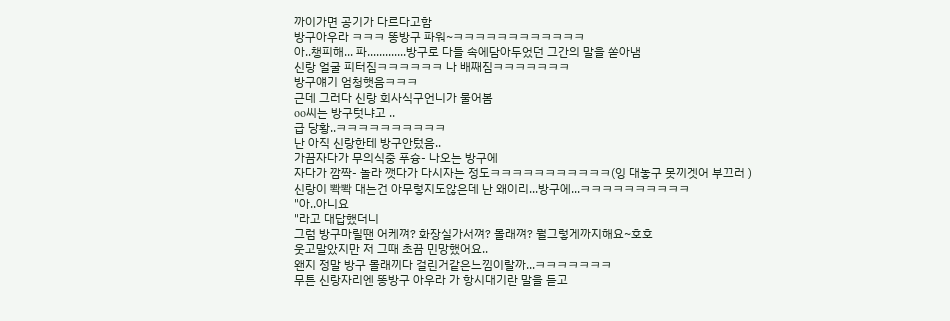까이가면 공기가 다르다고함
방구아우라 ㅋㅋㅋ 똥방구 파워~ㅋㅋㅋㅋㅋㅋㅋㅋㅋㅋㅋㅋ
아..챙피해... 파.............방구로 다들 속에담아두었던 그간의 말을 쏟아냄
신랑 얼굴 피터짐ㅋㅋㅋㅋㅋㅋ 나 배째짐ㅋㅋㅋㅋㅋㅋㅋ
방구얘기 엄청햇음ㅋㅋㅋ
근데 그러다 신랑 회사식구언니가 물어봄
oo씨는 방구텃냐고 ..
급 당황..ㅋㅋㅋㅋㅋㅋㅋㅋㅋㅋ
난 아직 신랑한테 방구안텄음..
가끔자다가 무의식중 푸슝- 나오는 방구에
자다가 깜짝- 놀라 깻다가 다시자는 정도ㅋㅋㅋㅋㅋㅋㅋㅋㅋㅋㅋ(잉 대놓구 못끼겟어 부끄러 )
신랑이 뽝뽝 대는건 아무렇지도않은데 난 왜이리...방구에...ㅋㅋㅋㅋㅋㅋㅋㅋㅋㅋ
"아..아니요
"라고 대답했더니
그럼 방구마릴땐 어케껴? 화장실가서껴? 몰래껴? 뭘그렇게까지해요~호호
웃고말았지만 저 그때 초끔 민망했어요..
왠지 정말 방구 몰래끼다 걸린거같은느낌이랄까...ㅋㅋㅋㅋㅋㅋㅋ
무튼 신랑자리엔 똥방구 아우라 가 항시대기란 말을 듣고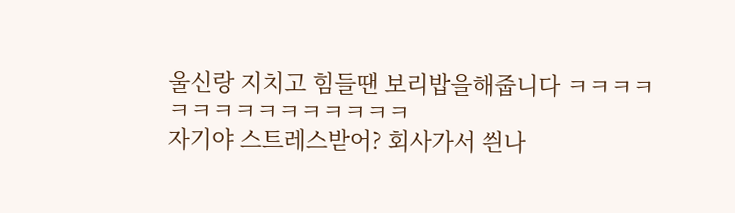울신랑 지치고 힘들땐 보리밥을해줍니다 ㅋㅋㅋㅋㅋㅋㅋㅋㅋㅋㅋㅋㅋㅋㅋ
자기야 스트레스받어? 회사가서 씐나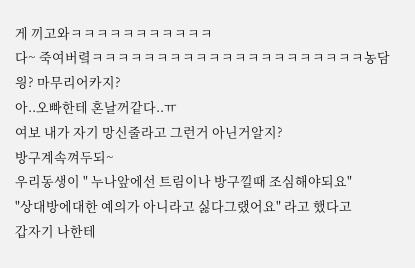게 끼고와ㅋㅋㅋㅋㅋㅋㅋㅋㅋㅋㅋ
다~ 죽여버렼ㅋㅋㅋㅋㅋㅋㅋㅋㅋㅋㅋㅋㅋㅋㅋㅋㅋㅋㅋㅋㅋ농담
읭? 마무리어카지?
아..오빠한테 혼날꺼같다..ㅠ
여보 내가 자기 망신줄라고 그런거 아닌거알지?
방구계속껴두되~
우리동생이 " 누나앞에선 트림이나 방구낄때 조심해야되요"
"상대방에대한 예의가 아니라고 싫다그랬어요" 라고 했다고
갑자기 나한테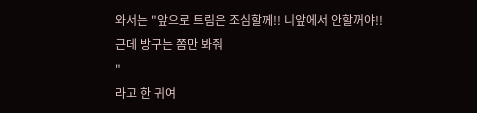와서는 "앞으로 트림은 조심할께!! 니앞에서 안할꺼야!! 근데 방구는 쫌만 봐줘
"
라고 한 귀여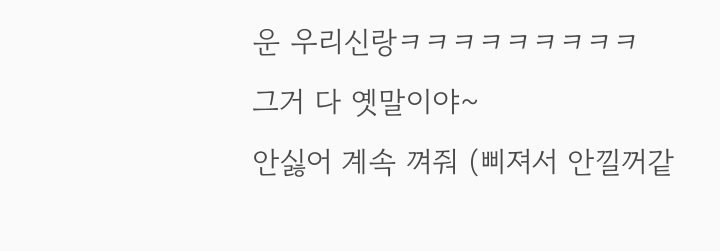운 우리신랑ㅋㅋㅋㅋㅋㅋㅋㅋㅋ
그거 다 옛말이야~
안싫어 계속 껴줘 (삐져서 안낄꺼같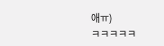애ㅠ)
ㅋㅋㅋㅋㅋ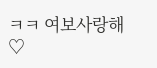ㅋㅋ 여보사랑해♡